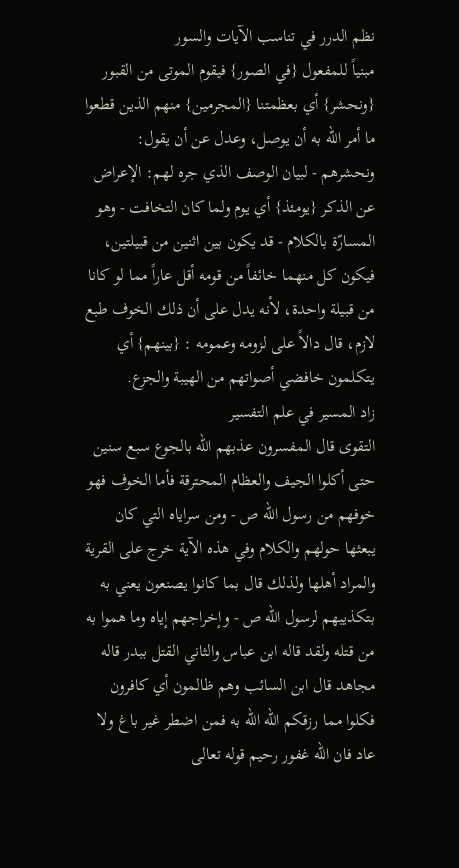نظم الدرر في تناسب الآيات والسور
مبنياً للمفعول {في الصور} فيقوم الموتى من القبور {ونحشر} أي بعظمتنا {المجرمين} منهم الذين قطعوا ما أمر الله به أن يوصل، وعدل عن أن يقول: ونحشرهم - لبيان الوصف الذي جره لهم: الإعراض عن الذكر {يومئذ} أي يوم ولما كان التخافت - وهو المسارّة بالكلام - قد يكون بين اثنين من قبيلتين، فيكون كل منهما خائفاً من قومه أقل عاراً مما لو كانا من قبيلة واحدة، لأنه يدل على أن ذلك الخوف طبع لازم، قال دالاً على لزومه وعمومه : {بينهم} أي يتكلمون خافضي أصواتهم من الهيبة والجزع.
زاد المسير في علم التفسير
التقوى قال المفسرون عذبهم الله بالجوع سبع سنين حتى أكلوا الجيف والعظام المحترقة فأما الخوف فهو خوفهم من رسول الله ص - ومن سراياه التي كان يبعثها حولهم والكلام وفي هذه الآية خرج على القرية والمراد أهلها ولذلك قال بما كانوا يصنعون يعني به بتكذيبهم لرسول الله ص - وإخراجهم إياه وما هموا به من قتله ولقد قاله ابن عباس والثاني القتل ببدر قاله مجاهد قال ابن السائب وهم ظالمون أي كافرون فكلوا مما رزقكم الله الله به فمن اضطر غير باغ ولا عاد فان الله غفور رحيم قوله تعالى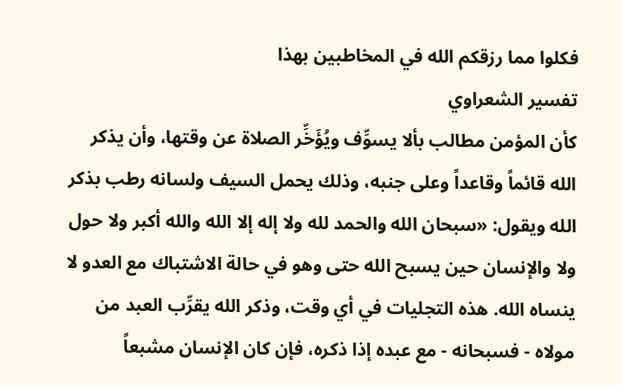فكلوا مما رزقكم الله في المخاطبين بهذا
تفسير الشعراوي
كأن المؤمن مطالب بألا يسوِّف ويُؤَخِّر الصلاة عن وقتها، وأن يذكر الله قائماً وقاعداً وعلى جنبه، وذلك يحمل السيف ولسانه رطب بذكر الله ويقول: «سبحان الله والحمد لله ولا إله إلا الله والله أكبر ولا حول ولا والإنسان حين يسبح الله حتى وهو في حالة الاشتباك مع العدو لا ينساه الله. هذه التجليات في أي وقت، وذكر الله يقرِّب العبد من مولاه - فسبحانه - مع عبده إذا ذكره، فإن كان الإنسان مشبعاً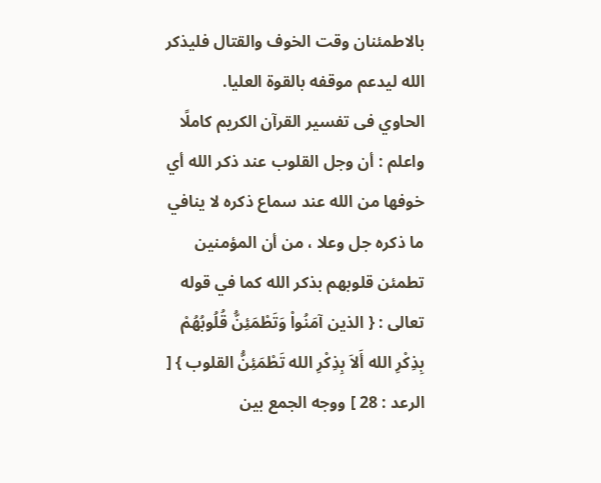بالاطمئنان وقت الخوف والقتال فليذكر الله ليدعم موقفه بالقوة العليا.
الحاوي فى تفسير القرآن الكريم كاملًا
واعلم : أن وجل القلوب عند ذكر الله أي خوفها من الله عند سماع ذكره لا ينافي ما ذكره جل وعلا ، من أن المؤمنين تطمئن قلوبهم بذكر الله كما في قوله تعالى : { الذين آمَنُواْ وَتَطْمَئِنُّ قُلُوبُهُمْ بِذِكْرِ الله أَلاَ بِذِكْرِ الله تَطْمَئِنُّ القلوب } [ الرعد : 28 ] ووجه الجمع بين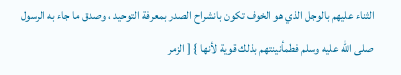الثناء عليهم بالوجل الذي هو الخوف تكون بانشراح الصدر بمعرفة التوحيد ، وصدق ما جاء به الرسول صلى الله عليه وسلم فطمأنينتهم بذلك قوية لأنها } [ الزمر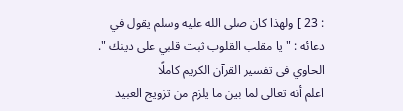: 23 ] ولهذا كان صلى الله عليه وسلم يقول في دعائه : " يا مقلب القلوب ثبت قلبي على دينك ".
الحاوي فى تفسير القرآن الكريم كاملًا
اعلم أنه تعالى لما بين ما يلزم من تزويج العبيد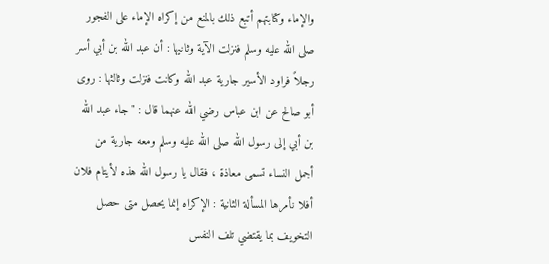والإماء وكتابتهم أتبع ذلك بالمنع من إكراه الإماء على الفجور صلى الله عليه وسلم فنزلت الآية وثانيها : أن عبد الله بن أبي أسر رجلاً فراود الأسير جارية عبد الله وكانت فنزلت وثالثها : روى أبو صالح عن ابن عباس رضي الله عنهما قال : "جاء عبد الله بن أبي إلى رسول الله صلى الله عليه وسلم ومعه جارية من أجمل النساء تسمى معاذة ، فقال يا رسول الله هذه لأيتام فلان أفلا نأمرها المسألة الثانية : الإكراه إنما يحصل متى حصل التخويف بما يقتضي تلف النفس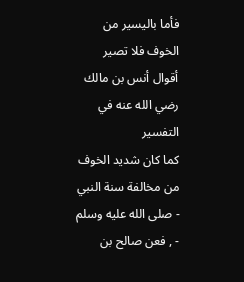فأما باليسير من الخوف فلا تصير
أقوال أنس بن مالك رضي الله عنه في التفسير
كما كان شديد الخوف من مخالفة سنة النبي - صلى الله عليه وسلم - , فعن صالح بن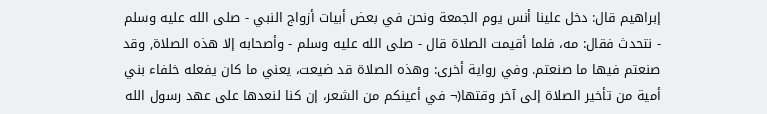إبراهيم قال: دخل علينا أنس يوم الجمعة ونحن في بعض أبيات أزواج النبي - صلى الله عليه وسلم - نتحدث فقال: مه، فلما أقيمت الصلاة قال - صلى الله عليه وسلم - وأصحابه إلا هذه الصلاة, وقد صنعتم فيها ما صنعتم. وفي رواية أخرى: وهذه الصلاة قد ضيعت، يعني ما كان يفعله خلفاء بني أمية من تأخير الصلاة إلى آخر وقتها(¬ في أعينكم من الشعر، إن كنا لنعدها على عهد رسول الله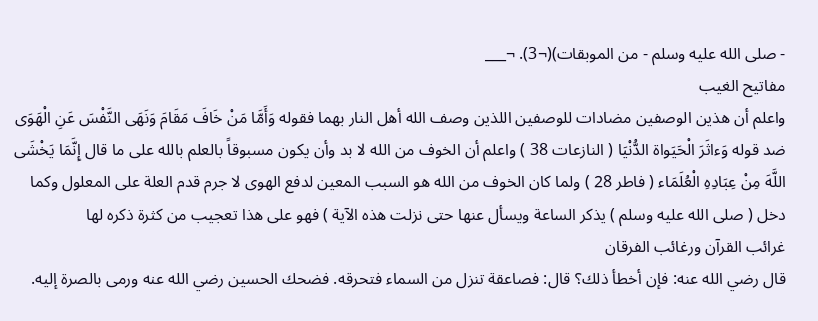- صلى الله عليه وسلم - من الموبقات)(¬3). ¬___
مفاتيح الغيب
واعلم أن هذين الوصفين مضادات للوصفين اللذين وصف الله أهل النار بهما فقوله وَأَمَّا مَنْ خَافَ مَقَامَ وَنَهَى النَّفْسَ عَنِ الْهَوَى ضد قوله وَءاثَرَ الْحَيَواة الدُّنْيَا ( النازعات 38 ) واعلم أن الخوف من الله لا بد وأن يكون مسبوقاً بالعلم بالله على ما قال إِنَّمَا يَخْشَى اللَّهَ مِنْ عِبَادِهِ الْعُلَمَاء ( فاطر 28 ) ولما كان الخوف من الله هو السبب المعين لدفع الهوى لا جرم قدم العلة على المعلول وكما دخل ( صلى الله عليه وسلم ) يذكر الساعة ويسأل عنها حتى نزلت هذه الآية ) فهو على هذا تعجيب من كثرة ذكره لها
غرائب القرآن ورغائب الفرقان
قال رضي الله عنه: فإن أخطأ ذلك؟ قال: فصاعقة تنزل من السماء فتحرقه. فضحك الحسين رضي الله عنه ورمى بالصرة إليه.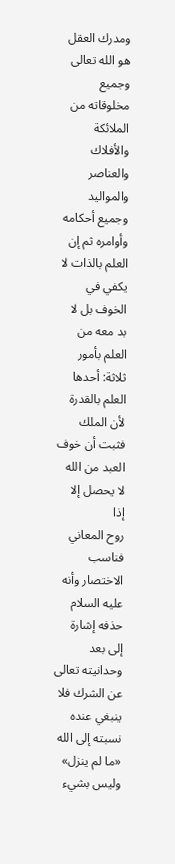ومدرك العقل هو الله تعالى وجميع مخلوقاته من الملائكة والأفلاك والعناصر والمواليد وجميع أحكامه وأوامره ثم إن العلم بالذات لا يكفي في الخوف بل لا بد معه من العلم بأمور ثلاثة: أحدها العلم بالقدرة لأن الملك فثبت أن خوف العبد من الله لا يحصل إلا إذا
روح المعاني
فناسب الاختصار وأنه عليه السلام حذفه إشارة إلى بعد وحدانيته تعالى عن الشرك فلا ينبغي عنده نسبته إلى الله «ما لم ينزل» وليس بشيء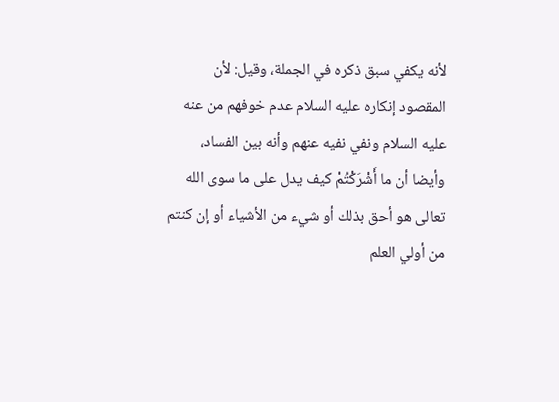لأنه يكفي سبق ذكره في الجملة، وقيل: لأن المقصود إنكاره عليه السلام عدم خوفهم من عنه عليه السلام ونفي نفيه عنهم وأنه بين الفساد، وأيضا أن ما أَشْرَكْتُمْ كيف يدل على ما سوى الله تعالى هو أحق بذلك أو شيء من الأشياء أو إن كنتم من أولي العلم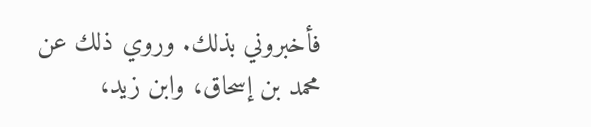فأخبروني بذلك. وروي ذلك عن محمد بن إسحاق، وابن زيد،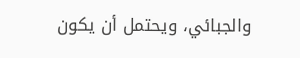والجبائي، ويحتمل أن يكون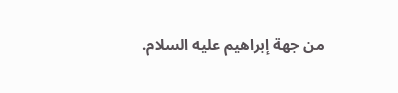من جهة إبراهيم عليه السلام.